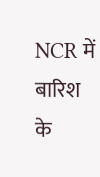NCR में बारिश के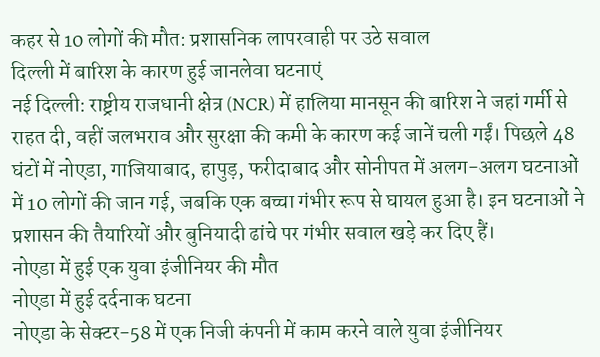कहर से 10 लोगों की मौत: प्रशासनिक लापरवाही पर उठे सवाल
दिल्ली में बारिश के कारण हुई जानलेवा घटनाएं
नई दिल्ली: राष्ट्रीय राजधानी क्षेत्र (NCR) में हालिया मानसून की बारिश ने जहां गर्मी से राहत दी, वहीं जलभराव और सुरक्षा की कमी के कारण कई जानें चली गईं। पिछले 48 घंटों में नोएडा, गाजियाबाद, हापुड़, फरीदाबाद और सोनीपत में अलग-अलग घटनाओं में 10 लोगों की जान गई, जबकि एक बच्चा गंभीर रूप से घायल हुआ है। इन घटनाओं ने प्रशासन की तैयारियों और बुनियादी ढांचे पर गंभीर सवाल खड़े कर दिए हैं।
नोएडा में हुई एक युवा इंजीनियर की मौत
नोएडा में हुई दर्दनाक घटना
नोएडा के सेक्टर-58 में एक निजी कंपनी में काम करने वाले युवा इंजीनियर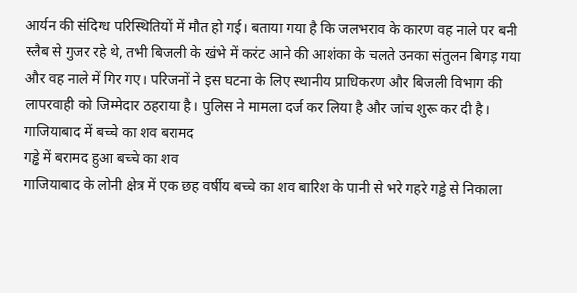आर्यन की संदिग्ध परिस्थितियों में मौत हो गई। बताया गया है कि जलभराव के कारण वह नाले पर बनी स्लैब से गुजर रहे थे, तभी बिजली के खंभे में करंट आने की आशंका के चलते उनका संतुलन बिगड़ गया और वह नाले में गिर गए। परिजनों ने इस घटना के लिए स्थानीय प्राधिकरण और बिजली विभाग की लापरवाही को जिम्मेदार ठहराया है। पुलिस ने मामला दर्ज कर लिया है और जांच शुरू कर दी है।
गाजियाबाद में बच्चे का शव बरामद
गड्ढे में बरामद हुआ बच्चे का शव
गाजियाबाद के लोनी क्षेत्र में एक छह वर्षीय बच्चे का शव बारिश के पानी से भरे गहरे गड्ढे से निकाला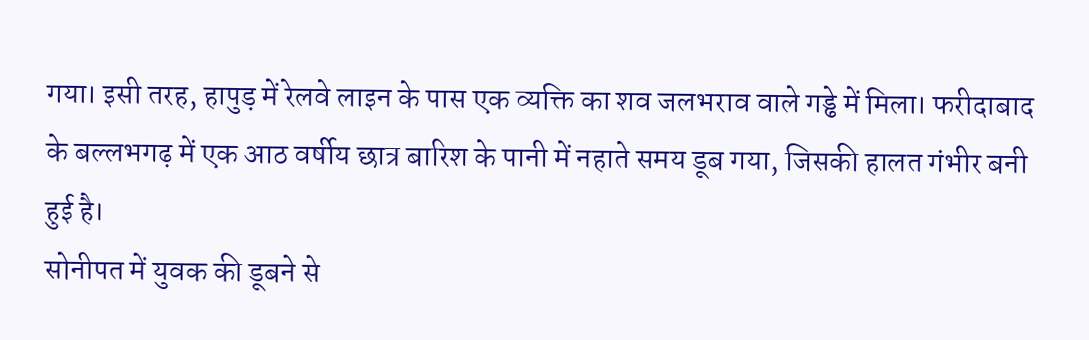गया। इसी तरह, हापुड़ में रेलवे लाइन के पास एक व्यक्ति का शव जलभराव वाले गड्ढे में मिला। फरीदाबाद के बल्लभगढ़ में एक आठ वर्षीय छात्र बारिश के पानी में नहाते समय डूब गया, जिसकी हालत गंभीर बनी हुई है।
सोनीपत में युवक की डूबने से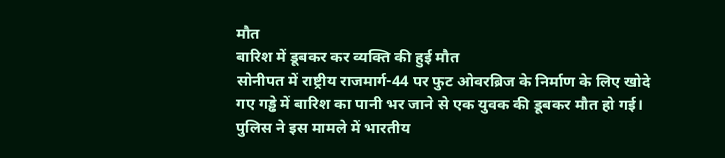मौत
बारिश में डूबकर कर व्यक्ति की हुई मौत
सोनीपत में राष्ट्रीय राजमार्ग-44 पर फुट ओवरब्रिज के निर्माण के लिए खोदे गए गड्ढे में बारिश का पानी भर जाने से एक युवक की डूबकर मौत हो गई। पुलिस ने इस मामले में भारतीय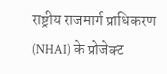राष्ट्रीय राजमार्ग प्राधिकरण (NHAI) के प्रोजेक्ट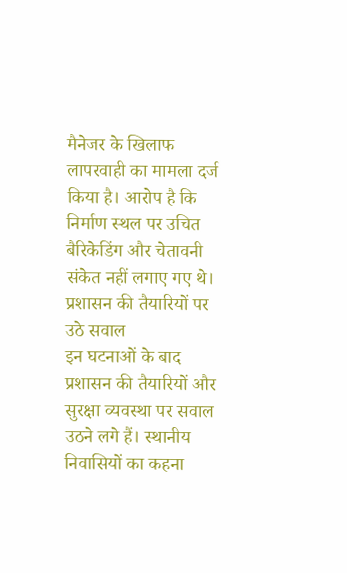मैनेजर के खिलाफ लापरवाही का मामला दर्ज किया है। आरोप है कि निर्माण स्थल पर उचित बैरिकेडिंग और चेतावनी संकेत नहीं लगाए गए थे।
प्रशासन की तैयारियों पर उठे सवाल
इन घटनाओं के बाद प्रशासन की तैयारियों और सुरक्षा व्यवस्था पर सवाल उठने लगे हैं। स्थानीय निवासियों का कहना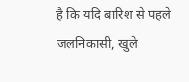है कि यदि बारिश से पहले जलनिकासी, खुले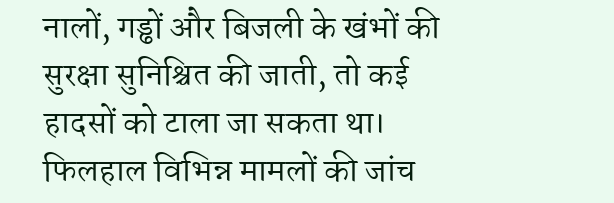नालों, गड्ढों और बिजली के खंभों की सुरक्षा सुनिश्चित की जाती, तो कई हादसों को टाला जा सकता था। फिलहाल विभिन्न मामलों की जांच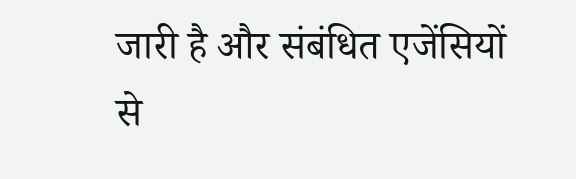जारी है और संबंधित एजेंसियों से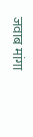जवाब मांगा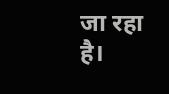जा रहा है।